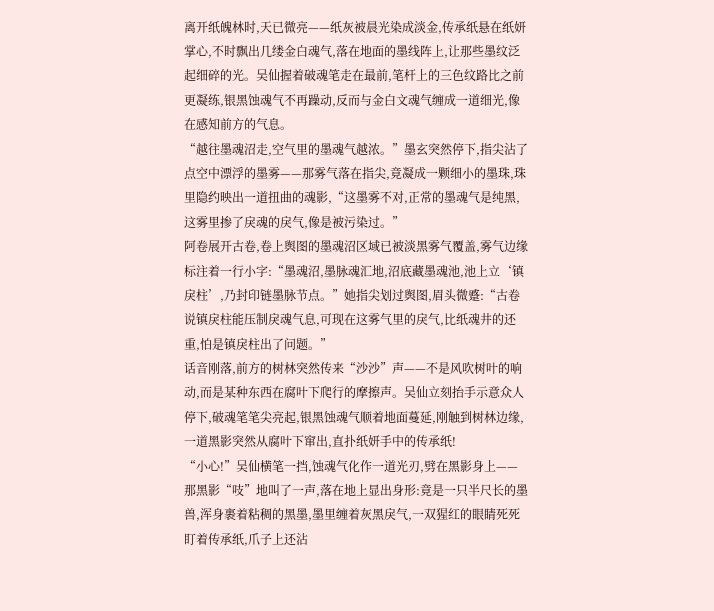离开纸魄林时,天已微亮——纸灰被晨光染成淡金,传承纸悬在纸妍掌心,不时飘出几缕金白魂气,落在地面的墨线阵上,让那些墨纹泛起细碎的光。吴仙握着破魂笔走在最前,笔杆上的三色纹路比之前更凝练,银黑蚀魂气不再躁动,反而与金白文魂气缠成一道细光,像在感知前方的气息。
“越往墨魂沼走,空气里的墨魂气越浓。”墨玄突然停下,指尖沾了点空中漂浮的墨雾——那雾气落在指尖,竟凝成一颗细小的墨珠,珠里隐约映出一道扭曲的魂影,“这墨雾不对,正常的墨魂气是纯黑,这雾里掺了戾魂的戾气,像是被污染过。”
阿卷展开古卷,卷上舆图的墨魂沼区域已被淡黑雾气覆盖,雾气边缘标注着一行小字:“墨魂沼,墨脉魂汇地,沼底藏墨魂池,池上立‘镇戾柱’,乃封印链墨脉节点。”她指尖划过舆图,眉头微蹙:“古卷说镇戾柱能压制戾魂气息,可现在这雾气里的戾气,比纸魂井的还重,怕是镇戾柱出了问题。”
话音刚落,前方的树林突然传来“沙沙”声——不是风吹树叶的响动,而是某种东西在腐叶下爬行的摩擦声。吴仙立刻抬手示意众人停下,破魂笔笔尖亮起,银黑蚀魂气顺着地面蔓延,刚触到树林边缘,一道黑影突然从腐叶下窜出,直扑纸妍手中的传承纸!
“小心!”吴仙横笔一挡,蚀魂气化作一道光刃,劈在黑影身上——那黑影“吱”地叫了一声,落在地上显出身形:竟是一只半尺长的墨兽,浑身裹着粘稠的黑墨,墨里缠着灰黑戾气,一双猩红的眼睛死死盯着传承纸,爪子上还沾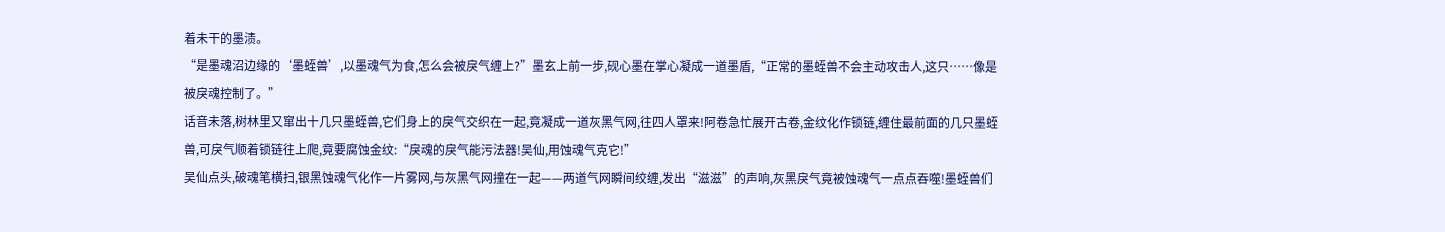着未干的墨渍。
“是墨魂沼边缘的‘墨蛭兽’,以墨魂气为食,怎么会被戾气缠上?”墨玄上前一步,砚心墨在掌心凝成一道墨盾,“正常的墨蛭兽不会主动攻击人,这只……像是被戾魂控制了。”
话音未落,树林里又窜出十几只墨蛭兽,它们身上的戾气交织在一起,竟凝成一道灰黑气网,往四人罩来!阿卷急忙展开古卷,金纹化作锁链,缠住最前面的几只墨蛭兽,可戾气顺着锁链往上爬,竟要腐蚀金纹:“戾魂的戾气能污法器!吴仙,用蚀魂气克它!”
吴仙点头,破魂笔横扫,银黑蚀魂气化作一片雾网,与灰黑气网撞在一起——两道气网瞬间绞缠,发出“滋滋”的声响,灰黑戾气竟被蚀魂气一点点吞噬!墨蛭兽们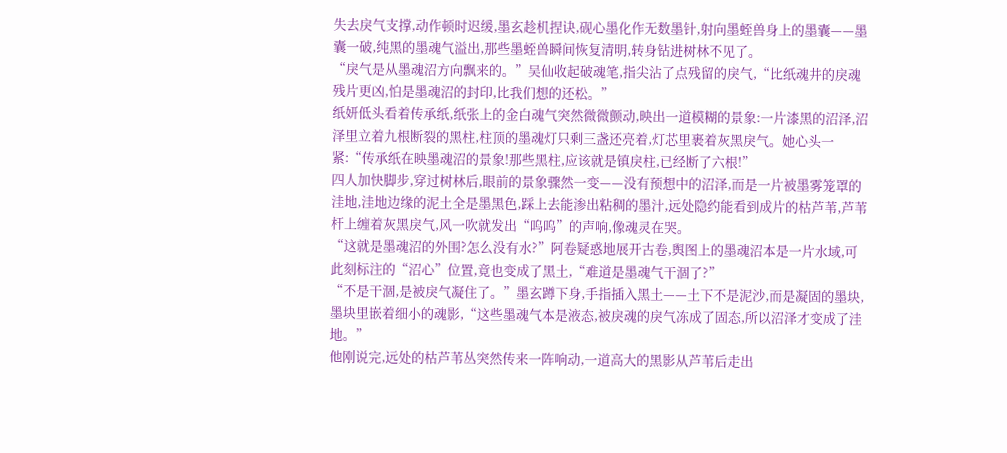失去戾气支撑,动作顿时迟缓,墨玄趁机捏诀,砚心墨化作无数墨针,射向墨蛭兽身上的墨囊——墨囊一破,纯黑的墨魂气溢出,那些墨蛭兽瞬间恢复清明,转身钻进树林不见了。
“戾气是从墨魂沼方向飘来的。”吴仙收起破魂笔,指尖沾了点残留的戾气,“比纸魂井的戾魂残片更凶,怕是墨魂沼的封印,比我们想的还松。”
纸妍低头看着传承纸,纸张上的金白魂气突然微微颤动,映出一道模糊的景象:一片漆黑的沼泽,沼泽里立着九根断裂的黑柱,柱顶的墨魂灯只剩三盏还亮着,灯芯里裹着灰黑戾气。她心头一紧:“传承纸在映墨魂沼的景象!那些黑柱,应该就是镇戾柱,已经断了六根!”
四人加快脚步,穿过树林后,眼前的景象骤然一变——没有预想中的沼泽,而是一片被墨雾笼罩的洼地,洼地边缘的泥土全是墨黑色,踩上去能渗出粘稠的墨汁,远处隐约能看到成片的枯芦苇,芦苇杆上缠着灰黑戾气,风一吹就发出“呜呜”的声响,像魂灵在哭。
“这就是墨魂沼的外围?怎么没有水?”阿卷疑惑地展开古卷,舆图上的墨魂沼本是一片水域,可此刻标注的“沼心”位置,竟也变成了黑土,“难道是墨魂气干涸了?”
“不是干涸,是被戾气凝住了。”墨玄蹲下身,手指插入黑土——土下不是泥沙,而是凝固的墨块,墨块里嵌着细小的魂影,“这些墨魂气本是液态,被戾魂的戾气冻成了固态,所以沼泽才变成了洼地。”
他刚说完,远处的枯芦苇丛突然传来一阵响动,一道高大的黑影从芦苇后走出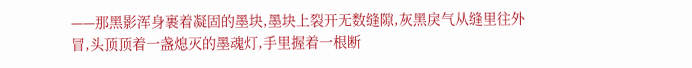——那黑影浑身裹着凝固的墨块,墨块上裂开无数缝隙,灰黑戾气从缝里往外冒,头顶顶着一盏熄灭的墨魂灯,手里握着一根断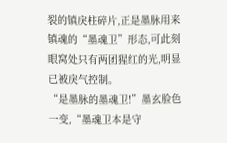裂的镇戾柱碎片,正是墨脉用来镇魂的“墨魂卫”形态,可此刻眼窝处只有两团猩红的光,明显已被戾气控制。
“是墨脉的墨魂卫!”墨玄脸色一变,“墨魂卫本是守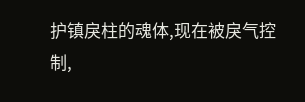护镇戾柱的魂体,现在被戾气控制,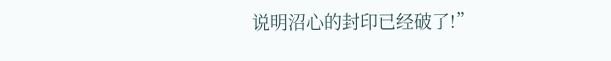说明沼心的封印已经破了!”